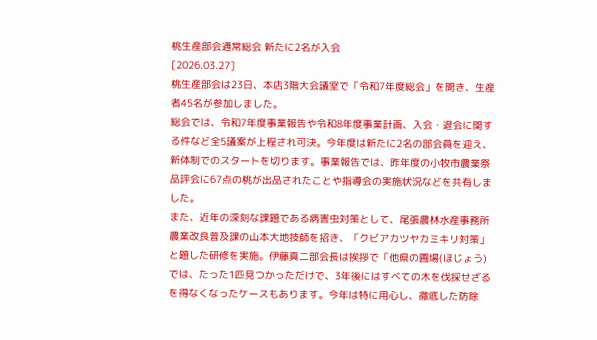桃生産部会通常総会 新たに2名が入会
[2026.03.27]
桃生産部会は23日、本店3階大会議室で「令和7年度総会」を開き、生産者45名が参加しました。
総会では、令和7年度事業報告や令和8年度事業計画、入会・退会に関する件など全5議案が上程され可決。今年度は新たに2名の部会員を迎え、新体制でのスタートを切ります。事業報告では、昨年度の小牧市農業祭品評会に67点の桃が出品されたことや指導会の実施状況などを共有しました。
また、近年の深刻な課題である病害虫対策として、尾張農林水産事務所農業改良普及課の山本大地技師を招き、「クビアカツヤカミキリ対策」と題した研修を実施。伊藤真二部会長は挨拶で「他県の圃場(ほじょう)では、たった1匹見つかっただけで、3年後にはすべての木を伐採せざるを得なくなったケースもあります。今年は特に用心し、徹底した防除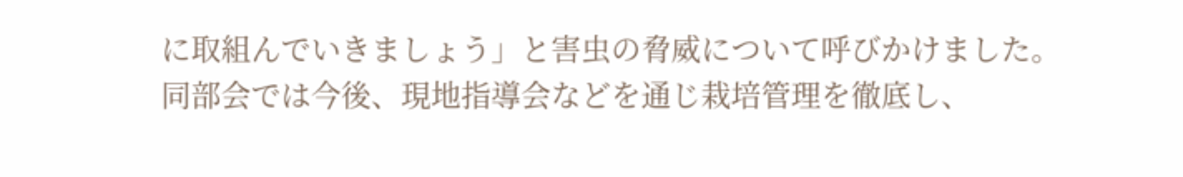に取組んでいきましょう」と害虫の脅威について呼びかけました。
同部会では今後、現地指導会などを通じ栽培管理を徹底し、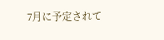7月に予定されて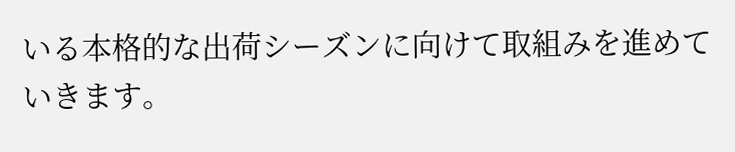いる本格的な出荷シーズンに向けて取組みを進めていきます。